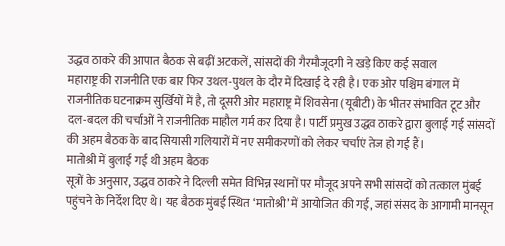उद्धव ठाकरे की आपात बैठक से बढ़ीं अटकलें, सांसदों की गैरमौजूदगी ने खड़े किए कई सवाल
महाराष्ट्र की राजनीति एक बार फिर उथल-पुथल के दौर में दिखाई दे रही है। एक ओर पश्चिम बंगाल में राजनीतिक घटनाक्रम सुर्खियों में है, तो दूसरी ओर महाराष्ट्र में शिवसेना (यूबीटी) के भीतर संभावित टूट और दल-बदल की चर्चाओं ने राजनीतिक माहौल गर्म कर दिया है। पार्टी प्रमुख उद्धव ठाकरे द्वारा बुलाई गई सांसदों की अहम बैठक के बाद सियासी गलियारों में नए समीकरणों को लेकर चर्चाएं तेज हो गई हैं।
मातोश्री में बुलाई गई थी अहम बैठक
सूत्रों के अनुसार, उद्धव ठाकरे ने दिल्ली समेत विभिन्न स्थानों पर मौजूद अपने सभी सांसदों को तत्काल मुंबई पहुंचने के निर्देश दिए थे। यह बैठक मुंबई स्थित ‘मातोश्री’ में आयोजित की गई, जहां संसद के आगामी मानसून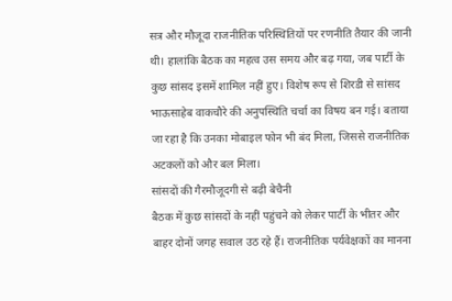सत्र और मौजूदा राजनीतिक परिस्थितियों पर रणनीति तैयार की जानी थी। हालांकि बैठक का महत्व उस समय और बढ़ गया, जब पार्टी के कुछ सांसद इसमें शामिल नहीं हुए। विशेष रूप से शिरडी से सांसद भाऊसाहेब वाकचौरे की अनुपस्थिति चर्चा का विषय बन गई। बताया जा रहा है कि उनका मोबाइल फोन भी बंद मिला, जिससे राजनीतिक अटकलों को और बल मिला।
सांसदों की गैरमौजूदगी से बढ़ी बेचैनी
बैठक में कुछ सांसदों के नहीं पहुंचने को लेकर पार्टी के भीतर और बाहर दोनों जगह सवाल उठ रहे हैं। राजनीतिक पर्यवेक्षकों का मानना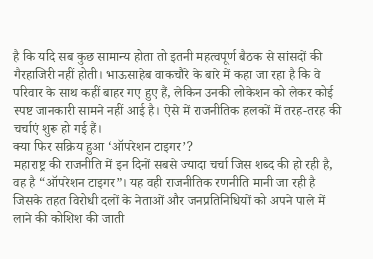है कि यदि सब कुछ सामान्य होता तो इतनी महत्वपूर्ण बैठक से सांसदों की गैरहाजिरी नहीं होती। भाऊसाहेब वाकचौरे के बारे में कहा जा रहा है कि वे परिवार के साथ कहीं बाहर गए हुए हैं, लेकिन उनकी लोकेशन को लेकर कोई स्पष्ट जानकारी सामने नहीं आई है। ऐसे में राजनीतिक हलकों में तरह-तरह की चर्चाएं शुरू हो गई हैं।
क्या फिर सक्रिय हुआ ‘ऑपरेशन टाइगर’?
महाराष्ट्र की राजनीति में इन दिनों सबसे ज्यादा चर्चा जिस शब्द की हो रही है, वह है “ऑपरेशन टाइगर”। यह वही राजनीतिक रणनीति मानी जा रही है जिसके तहत विरोधी दलों के नेताओं और जनप्रतिनिधियों को अपने पाले में लाने की कोशिश की जाती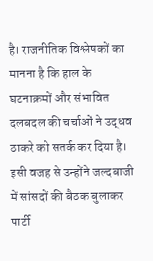है। राजनीतिक विश्लेषकों का मानना है कि हाल के घटनाक्रमों और संभावित दलबदल की चर्चाओं ने उद्धव ठाकरे को सतर्क कर दिया है। इसी वजह से उन्होंने जल्दबाजी में सांसदों की बैठक बुलाकर पार्टी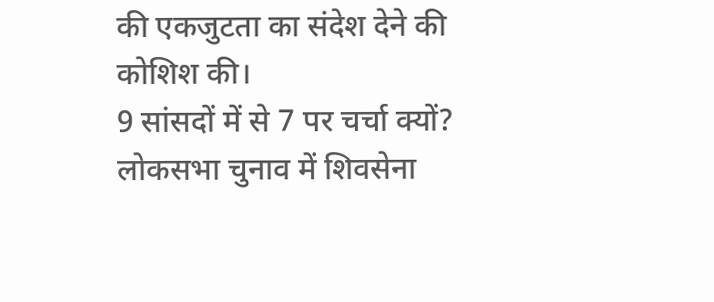की एकजुटता का संदेश देने की कोशिश की।
9 सांसदों में से 7 पर चर्चा क्यों?
लोकसभा चुनाव में शिवसेना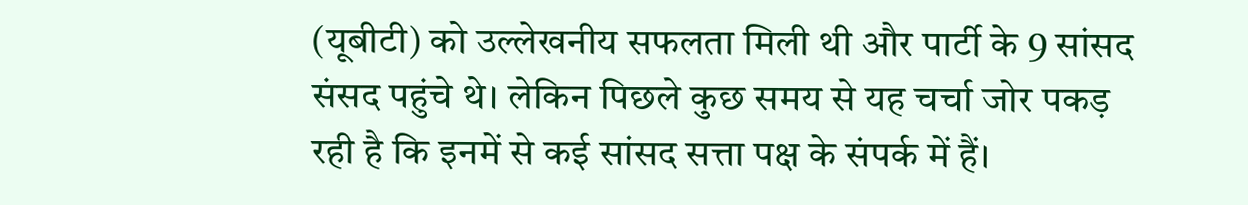(यूबीटी) को उल्लेखनीय सफलता मिली थी और पार्टी के 9 सांसद संसद पहुंचे थे। लेकिन पिछले कुछ समय से यह चर्चा जोर पकड़ रही है कि इनमें से कई सांसद सत्ता पक्ष के संपर्क में हैं।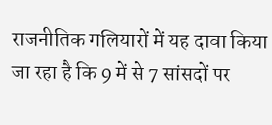राजनीतिक गलियारों में यह दावा किया जा रहा है कि 9 में से 7 सांसदों पर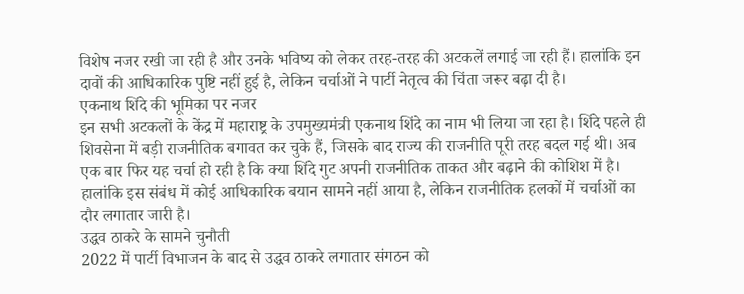विशेष नजर रखी जा रही है और उनके भविष्य को लेकर तरह-तरह की अटकलें लगाई जा रही हैं। हालांकि इन दावों की आधिकारिक पुष्टि नहीं हुई है, लेकिन चर्चाओं ने पार्टी नेतृत्व की चिंता जरूर बढ़ा दी है।
एकनाथ शिंदे की भूमिका पर नजर
इन सभी अटकलों के केंद्र में महाराष्ट्र के उपमुख्यमंत्री एकनाथ शिंदे का नाम भी लिया जा रहा है। शिंदे पहले ही शिवसेना में बड़ी राजनीतिक बगावत कर चुके हैं, जिसके बाद राज्य की राजनीति पूरी तरह बदल गई थी। अब एक बार फिर यह चर्चा हो रही है कि क्या शिंदे गुट अपनी राजनीतिक ताकत और बढ़ाने की कोशिश में है। हालांकि इस संबंध में कोई आधिकारिक बयान सामने नहीं आया है, लेकिन राजनीतिक हलकों में चर्चाओं का दौर लगातार जारी है।
उद्धव ठाकरे के सामने चुनौती
2022 में पार्टी विभाजन के बाद से उद्धव ठाकरे लगातार संगठन को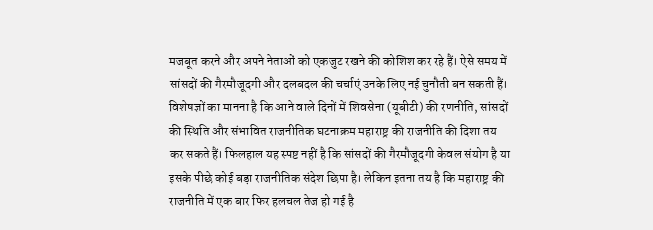मजबूत करने और अपने नेताओं को एकजुट रखने की कोशिश कर रहे हैं। ऐसे समय में सांसदों की गैरमौजूदगी और दलबदल की चर्चाएं उनके लिए नई चुनौती बन सकती हैं। विशेषज्ञों का मानना है कि आने वाले दिनों में शिवसेना (यूबीटी) की रणनीति, सांसदों की स्थिति और संभावित राजनीतिक घटनाक्रम महाराष्ट्र की राजनीति की दिशा तय कर सकते हैं। फिलहाल यह स्पष्ट नहीं है कि सांसदों की गैरमौजूदगी केवल संयोग है या इसके पीछे कोई बड़ा राजनीतिक संदेश छिपा है। लेकिन इतना तय है कि महाराष्ट्र की राजनीति में एक बार फिर हलचल तेज हो गई है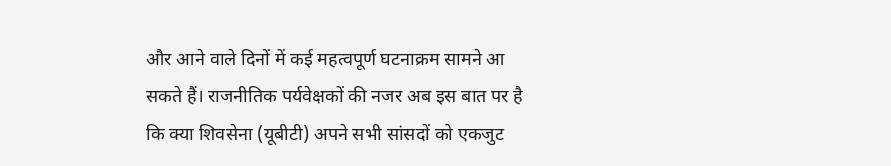और आने वाले दिनों में कई महत्वपूर्ण घटनाक्रम सामने आ सकते हैं। राजनीतिक पर्यवेक्षकों की नजर अब इस बात पर है कि क्या शिवसेना (यूबीटी) अपने सभी सांसदों को एकजुट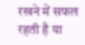रखने में सफल रहती है या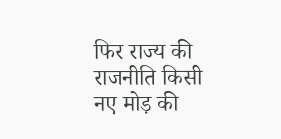फिर राज्य की राजनीति किसी नए मोड़ की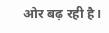ओर बढ़ रही है।